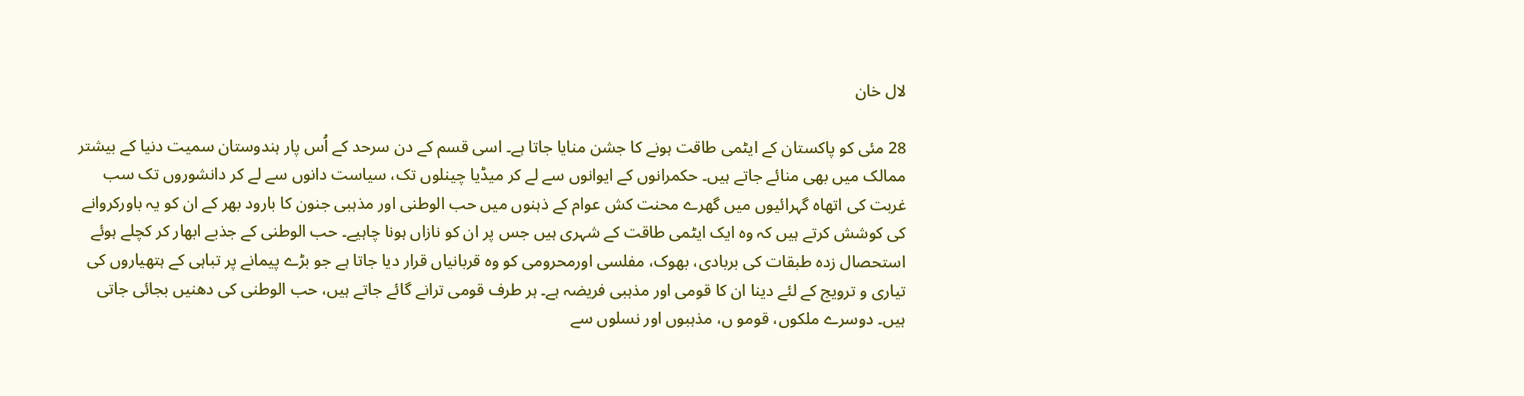لال خان

28 مئی کو پاکستان کے ایٹمی طاقت ہونے کا جشن منایا جاتا ہے۔ اسی قسم کے دن سرحد کے اُس پار ہندوستان سمیت دنیا کے بیشتر ممالک میں بھی منائے جاتے ہیں۔ حکمرانوں کے ایوانوں سے لے کر میڈیا چینلوں تک، سیاست دانوں سے لے کر دانشوروں تک سب غربت کی اتھاہ گہرائیوں میں گھرے محنت کش عوام کے ذہنوں میں حب الوطنی اور مذہبی جنون کا بارود بھر کے ان کو یہ باورکروانے کی کوشش کرتے ہیں کہ وہ ایک ایٹمی طاقت کے شہری ہیں جس پر ان کو نازاں ہونا چاہیے۔ حب الوطنی کے جذبے ابھار کر کچلے ہوئے استحصال زدہ طبقات کی بربادی، بھوک، مفلسی اورمحرومی کو وہ قربانیاں قرار دیا جاتا ہے جو بڑے پیمانے پر تباہی کے ہتھیاروں کی تیاری و ترویج کے لئے دینا ان کا قومی اور مذہبی فریضہ ہے۔ ہر طرف قومی ترانے گائے جاتے ہیں، حب الوطنی کی دھنیں بجائی جاتی ہیں۔ دوسرے ملکوں، قومو ں، مذہبوں اور نسلوں سے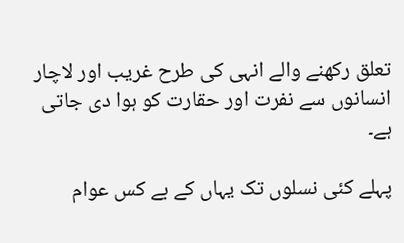تعلق رکھنے والے انہی کی طرح غریب اور لاچار انسانوں سے نفرت اور حقارت کو ہوا دی جاتی ہے۔

پہلے کئی نسلوں تک یہاں کے بے کس عوام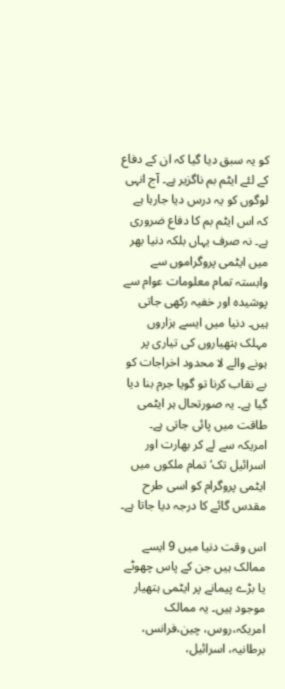کو یہ سبق دیا گیا کہ ان کے دفاع کے لئے ایٹم بم ناگزیر ہے۔ آج انہی لوگوں کو یہ درس دیا جارہا ہے کہ اس ایٹم بم کا دفاع ضروری ہے۔ نہ صرف یہاں بلکہ دنیا بھر میں ایٹمی پروگراموں سے وابستہ تمام معلومات عوام سے پوشیدہ اور خفیہ رکھی جاتی ہیں۔ دنیا میں ایسے ہزاروں مہلک ہتھیاروں کی تیاری پر ہونے والے لا محدود اخراجات کو بے نقاب کرنا تو گویا جرم بنا دیا گیا ہے۔ یہ صورتحال ہر ایٹمی طاقت میں پائی جاتی ہے۔ امریکہ سے لے کر بھارت اور اسرائیل تک‘ تمام ملکوں میں ایٹمی پروگرام کو اسی طرح مقدس گائے کا درجہ دیا جاتا ہے۔

اس وقت دنیا میں 9 ایسے ممالک ہیں جن کے پاس چھوٹے یا بڑے پیمانے پر ایٹمی ہتھیار موجود ہیں۔ یہ ممالک امریکہ،روس، چین،فرانس، برطانیہ، اسرائیل،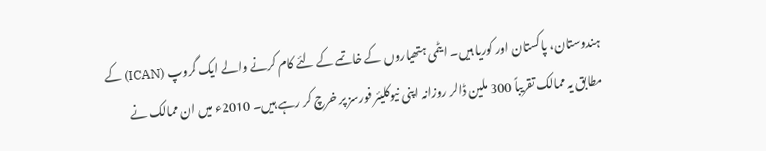ہندوستان، پاکستان اور کوریا ہیں۔ ایٹمی ہتھیاروں کے خاتمے کے لئے کام کرنے والے ایک گروپ (ICAN) کے مطابق یہ ممالک تقریباً 300 ملین ڈالر روزانہ اپنی نیوکلیئر فورسز پر خرچ کر رہے ہیں۔ 2010ء میں ان ممالک نے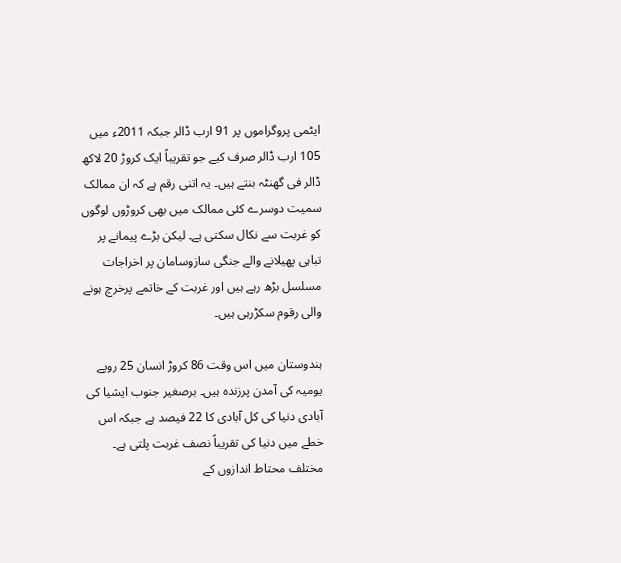ایٹمی پروگراموں پر 91 ارب ڈالر جبکہ 2011ء میں 105 ارب ڈالر صرف کیے جو تقریباً ایک کروڑ 20 لاکھ ڈالر فی گھنٹہ بنتے ہیں۔ یہ اتنی رقم ہے کہ ان ممالک سمیت دوسرے کئی ممالک میں بھی کروڑوں لوگوں کو غربت سے نکال سکتی ہے۔ لیکن بڑے پیمانے پر تباہی پھیلانے والے جنگی سازوسامان پر اخراجات مسلسل بڑھ رہے ہیں اور غربت کے خاتمے پرخرچ ہونے والی رقوم سکڑرہی ہیں۔

ہندوستان میں اس وقت 86 کروڑ انسان 25 روپے یومیہ کی آمدن پرزندہ ہیں۔ برصغیر جنوب ایشیا کی آبادی دنیا کی کل آبادی کا 22 فیصد ہے جبکہ اس خطے میں دنیا کی تقریباً نصف غربت پلتی ہے۔ مختلف محتاط اندازوں کے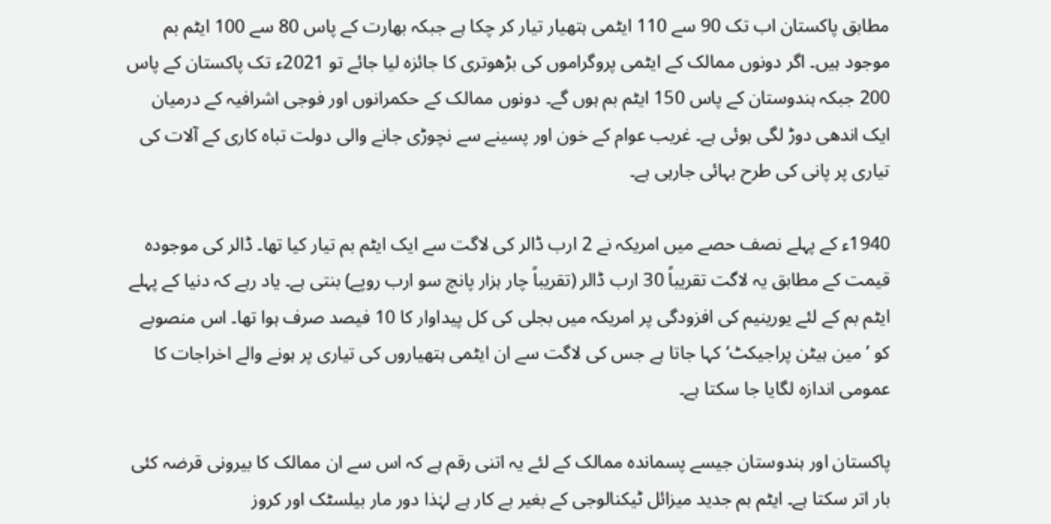مطابق پاکستان اب تک 90 سے 110 ایٹمی ہتھیار تیار کر چکا ہے جبکہ بھارت کے پاس 80 سے 100 ایٹم بم موجود ہیں۔ اگر دونوں ممالک کے ایٹمی پروگراموں کی بڑھوتری کا جائزہ لیا جائے تو 2021ء تک پاکستان کے پاس 200 جبکہ ہندوستان کے پاس 150 ایٹم بم ہوں گے۔ دونوں ممالک کے حکمرانوں اور فوجی اشرافیہ کے درمیان ایک اندھی دوڑ لگی ہوئی ہے۔ غریب عوام کے خون اور پسینے سے نچوڑی جانے والی دولت تباہ کاری کے آلات کی تیاری پر پانی کی طرح بہائی جارہی ہے۔

1940ء کے پہلے نصف حصے میں امریکہ نے 2 ارب ڈالر کی لاگت سے ایک ایٹم بم تیار کیا تھا۔ ڈالر کی موجودہ قیمت کے مطابق یہ لاگت تقریباً 30 ارب ڈالر (تقریباً چار ہزار پانچ سو ارب روپے) بنتی ہے۔ یاد رہے کہ دنیا کے پہلے ایٹم بم کے لئے یورینیم کی افزودگی پر امریکہ میں بجلی کی کل پیداوار کا 10 فیصد صرف ہوا تھا۔ اس منصوبے کو ’مین ہیٹن پراجیکٹ‘کہا جاتا ہے جس کی لاگت سے ان ایٹمی ہتھیاروں کی تیاری پر ہونے والے اخراجات کا عمومی اندازہ لگایا جا سکتا ہے۔

پاکستان اور ہندوستان جیسے پسماندہ ممالک کے لئے یہ اتنی رقم ہے کہ اس سے ان ممالک کا بیرونی قرضہ کئی بار اتر سکتا ہے۔ ایٹم بم جدید میزائل ٹیکنالوجی کے بغیر بے کار ہے لہٰذا دور مار بیلسٹک اور کروز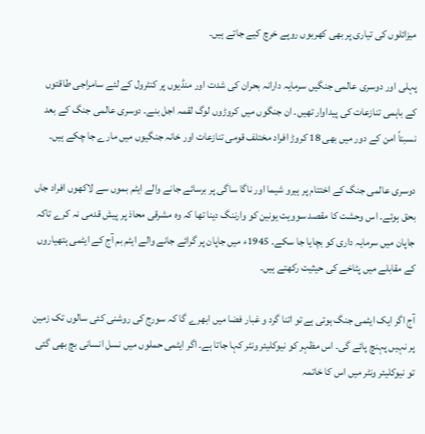میزائلوں کی تیاری پر بھی کھربوں روپے خرچ کیے جاتے ہیں۔

پہلی اور دوسری عالمی جنگیں سرمایہ دارانہ بحران کی شدت اور منڈیوں پر کنٹرول کے لئے سامراجی طاقتوں کے باہمی تنازعات کی پیداوار تھیں۔ ان جنگوں میں کروڑوں لوگ لقمہ اجل بنے۔ دوسری عالمی جنگ کے بعد نسبتاً امن کے دور میں بھی 18 کروڑ افراد مختلف قومی تنازعات اور خانہ جنگیوں میں مارے جا چکے ہیں۔

دوسری عالمی جنگ کے اختتام پر ہیرو شیما اور ناگا ساگی پر برسائے جانے والے ایٹم بموں سے لاکھوں افراد جاں بحق ہوئے۔ اس وحشت کا مقصد سوویت یونین کو وارننگ دینا تھا کہ وہ مشرقی محاذ پر پیش قدمی نہ کرے تاکہ جاپان میں سرمایہ داری کو بچایا جا سکے۔ 1945ء میں جاپان پر گرائے جانے والے ایٹم بم آج کے ایٹمی ہتھیاروں کے مقابلے میں پٹاخے کی حیثیت رکھتے ہیں۔

آج اگر ایک ایٹمی جنگ ہوتی ہے تو اتنا گرد و غبار فضا میں ابھرے گا کہ سورج کی روشنی کئی سالوں تک زمین پر نہیں پہنچ پائے گی۔ اس مظہر کو نیوکلیئر ونٹر کہا جاتا ہے۔ اگر ایٹمی حملوں میں نسل انسانی بچ بھی گئی تو نیوکلیئر ونٹر میں اس کا خاتمہ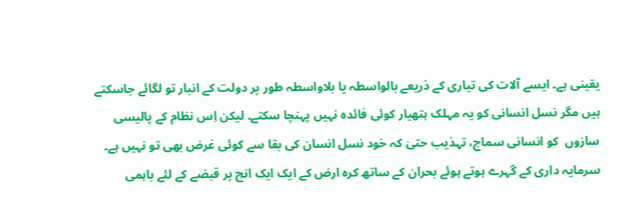یقینی ہے۔ ایسے آلات کی تیاری کے ذریعے بالواسطہ یا بلاواسطہ طور پر دولت کے انبار تو لگائے جاسکتے ہیں مگر نسل انسانی کو یہ مہلک ہتھیار کوئی فائدہ نہیں پہنچا سکتے۔ لیکن اِس نظام کے پالیسی سازوں  کو انسانی سماج، تہذیب حتیٰ کہ خود نسل انسان کی بقا سے کوئی غرض بھی تو نہیں ہے۔ سرمایہ داری کے گہرے ہوتے ہوئے بحران کے ساتھ کرہ ارض کے ایک ایک انچ پر قبضے کے لئے باہمی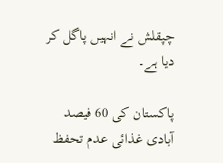چپقلش نے انہیں پاگل کر دیا ہے۔

پاکستان کی 60 فیصد آبادی غذائی عدم تحفظ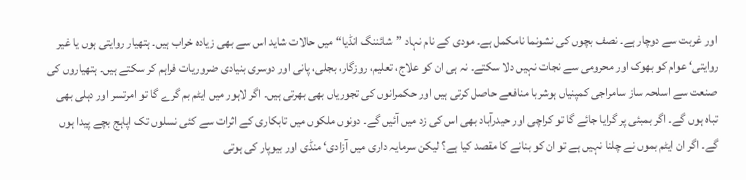اور غربت سے دوچار ہے۔ نصف بچوں کی نشونما نامکمل ہے۔ مودی کے نام نہاد ”شائننگ انڈیا“ میں حالات شاید اس سے بھی زیادہ خراب ہیں۔ ہتھیار روایتی ہوں یا غیر روایتی‘ عوام کو بھوک اور محرومی سے نجات نہیں دلا سکتے۔ نہ ہی ان کو علاج، تعلیم، روزگار، بجلی، پانی اور دوسری بنیادی ضروریات فراہم کر سکتے ہیں۔ ہتھیاروں کی صنعت سے اسلحہ ساز سامراجی کمپنیاں ہوشربا منافعے حاصل کرتی ہیں اور حکمرانوں کی تجوریاں بھی بھرتی ہیں۔ اگر لاہور میں ایٹم بم گرے گا تو امرتسر اور دہلی بھی تباہ ہوں گے۔ اگر بمبئی پر گرایا جائے گا تو کراچی اور حیدرآباد بھی اس کی زد میں آئیں گے۔ دونوں ملکوں میں تابکاری کے اثرات سے کئی نسلوں تک اپاہج بچے پیدا ہوں گے۔ اگر ان ایٹم بموں نے چلنا نہیں ہے تو ان کو بنانے کا مقصد کیا ہے؟ لیکن سرمایہ داری میں آزادی‘ منڈی اور بیوپار کی ہوتی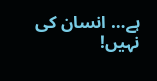ہے… انسان کی نہیں!